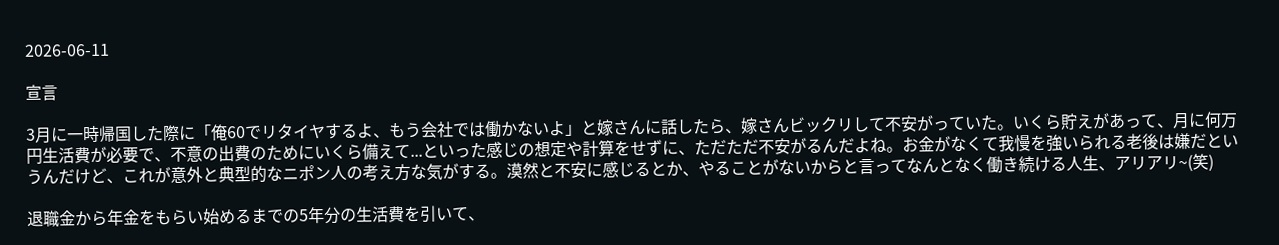2026-06-11

宣言

3月に一時帰国した際に「俺60でリタイヤするよ、もう会社では働かないよ」と嫁さんに話したら、嫁さんビックリして不安がっていた。いくら貯えがあって、月に何万円生活費が必要で、不意の出費のためにいくら備えて...といった感じの想定や計算をせずに、ただただ不安がるんだよね。お金がなくて我慢を強いられる老後は嫌だというんだけど、これが意外と典型的なニポン人の考え方な気がする。漠然と不安に感じるとか、やることがないからと言ってなんとなく働き続ける人生、アリアリ~(笑)

退職金から年金をもらい始めるまでの5年分の生活費を引いて、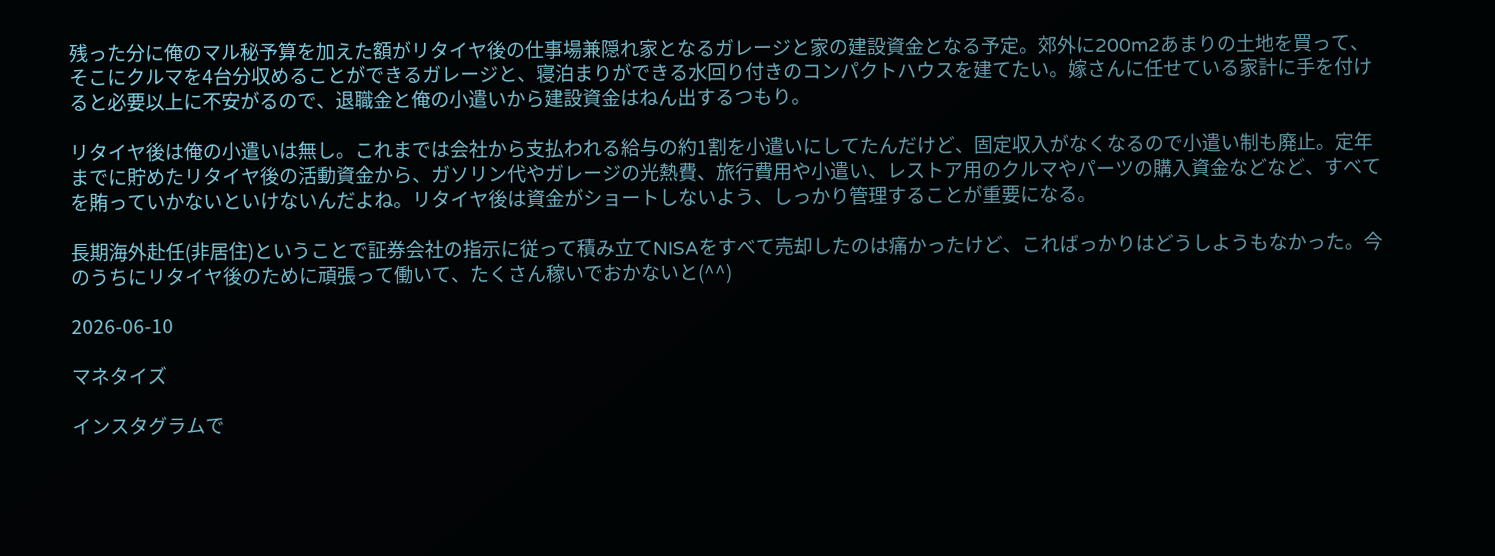残った分に俺のマル秘予算を加えた額がリタイヤ後の仕事場兼隠れ家となるガレージと家の建設資金となる予定。郊外に200m2あまりの土地を買って、そこにクルマを4台分収めることができるガレージと、寝泊まりができる水回り付きのコンパクトハウスを建てたい。嫁さんに任せている家計に手を付けると必要以上に不安がるので、退職金と俺の小遣いから建設資金はねん出するつもり。

リタイヤ後は俺の小遣いは無し。これまでは会社から支払われる給与の約1割を小遣いにしてたんだけど、固定収入がなくなるので小遣い制も廃止。定年までに貯めたリタイヤ後の活動資金から、ガソリン代やガレージの光熱費、旅行費用や小遣い、レストア用のクルマやパーツの購入資金などなど、すべてを賄っていかないといけないんだよね。リタイヤ後は資金がショートしないよう、しっかり管理することが重要になる。

長期海外赴任(非居住)ということで証券会社の指示に従って積み立てNISAをすべて売却したのは痛かったけど、こればっかりはどうしようもなかった。今のうちにリタイヤ後のために頑張って働いて、たくさん稼いでおかないと(^^)

2026-06-10

マネタイズ

インスタグラムで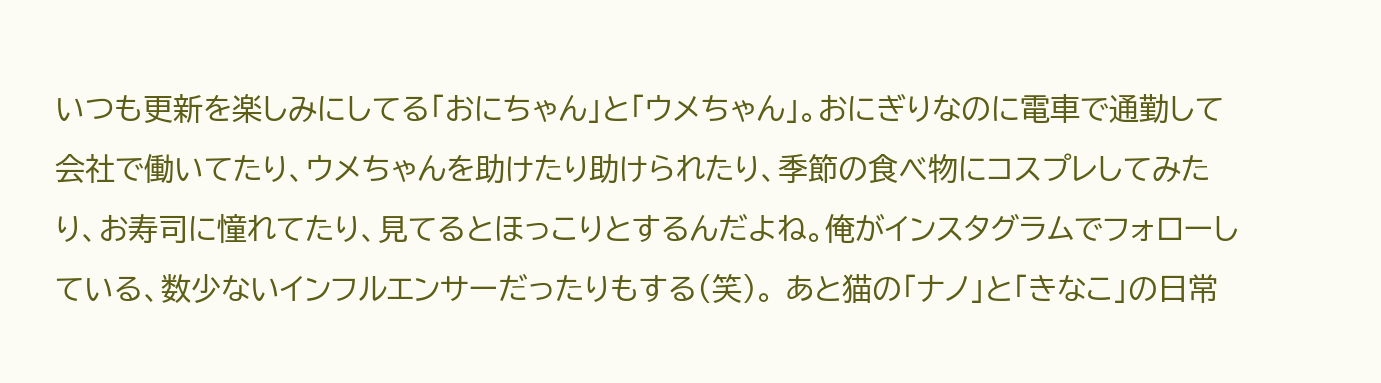いつも更新を楽しみにしてる「おにちゃん」と「ウメちゃん」。おにぎりなのに電車で通勤して会社で働いてたり、ウメちゃんを助けたり助けられたり、季節の食べ物にコスプレしてみたり、お寿司に憧れてたり、見てるとほっこりとするんだよね。俺がインスタグラムでフォローしている、数少ないインフルエンサーだったりもする(笑)。 あと猫の「ナノ」と「きなこ」の日常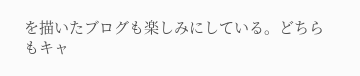を描いたブログも楽しみにしている。どちらもキャ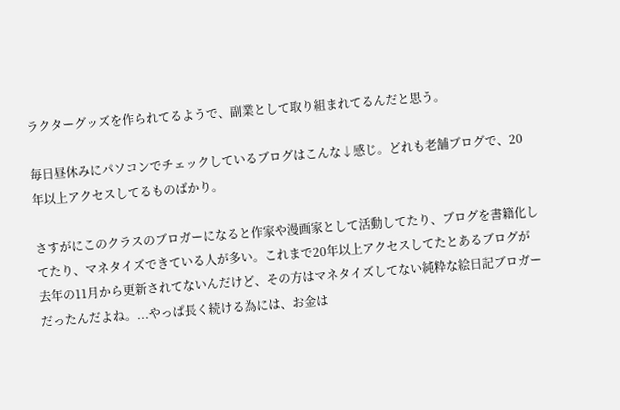ラクターグッズを作られてるようで、副業として取り組まれてるんだと思う。

毎日昼休みにパソコンでチェックしているブログはこんな↓感じ。どれも老舗ブログで、20年以上アクセスしてるものばかり。

さすがにこのクラスのブロガーになると作家や漫画家として活動してたり、ブログを書籍化してたり、マネタイズできている人が多い。これまで20年以上アクセスしてたとあるブログが去年の11月から更新されてないんだけど、その方はマネタイズしてない純粋な絵日記ブロガーだったんだよね。...やっぱ長く続ける為には、お金は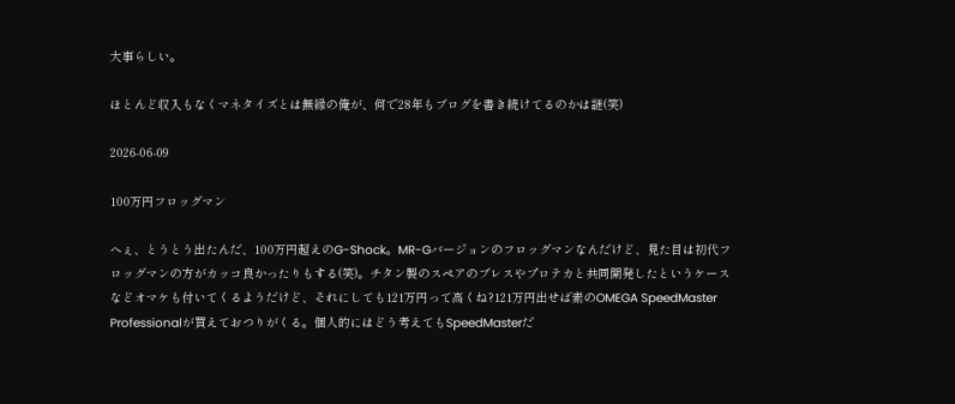大事らしい。

ほとんど収入もなくマネタイズとは無縁の俺が、何で28年もブログを書き続けてるのかは謎(笑)

2026-06-09

100万円フロッグマン

へぇ、とうとう出たんだ、100万円超えのG-Shock。MR-Gバージョンのフロッグマンなんだけど、見た目は初代フロッグマンの方がカッコ良かったりもする(笑)。チタン製のスペアのブレスやプロテカと共同開発したというケースなどオマケも付いてくるようだけど、それにしても121万円って高くね?121万円出せば素のOMEGA SpeedMaster Professionalが買えておつりがくる。個人的にはどう考えてもSpeedMasterだ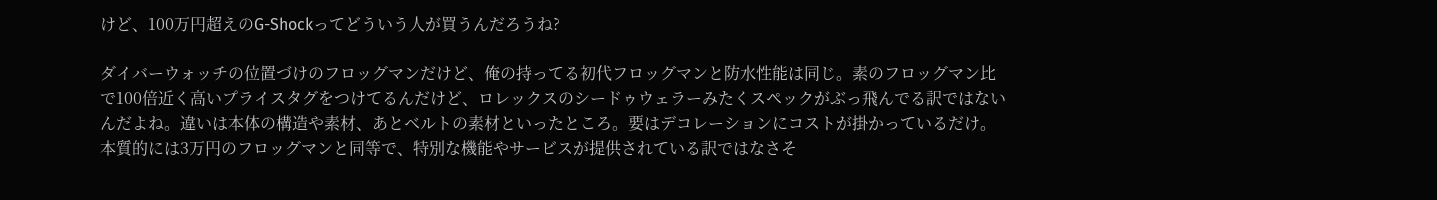けど、100万円超えのG-Shockってどういう人が買うんだろうね?

ダイバーウォッチの位置づけのフロッグマンだけど、俺の持ってる初代フロッグマンと防水性能は同じ。素のフロッグマン比で100倍近く高いプライスタグをつけてるんだけど、ロレックスのシードゥウェラーみたくスペックがぶっ飛んでる訳ではないんだよね。違いは本体の構造や素材、あとベルトの素材といったところ。要はデコレーションにコストが掛かっているだけ。本質的には3万円のフロッグマンと同等で、特別な機能やサービスが提供されている訳ではなさそ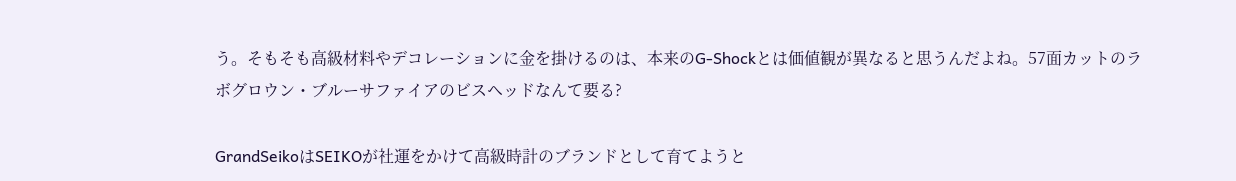う。そもそも高級材料やデコレーションに金を掛けるのは、本来のG-Shockとは価値観が異なると思うんだよね。57面カットのラボグロウン・ブルーサファイアのビスヘッドなんて要る?

GrandSeikoはSEIKOが社運をかけて高級時計のブランドとして育てようと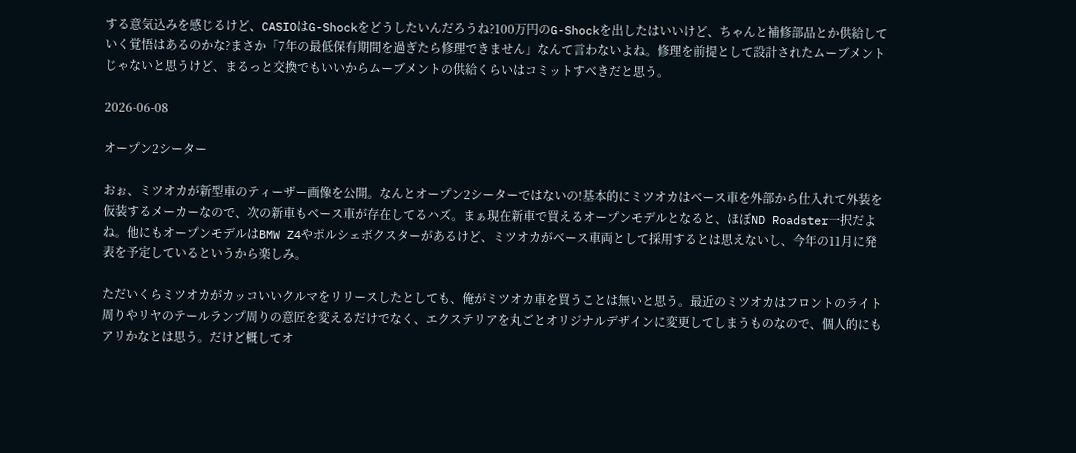する意気込みを感じるけど、CASIOはG-Shockをどうしたいんだろうね?100万円のG-Shockを出したはいいけど、ちゃんと補修部品とか供給していく覚悟はあるのかな?まさか「7年の最低保有期間を過ぎたら修理できません」なんて言わないよね。修理を前提として設計されたムーブメントじゃないと思うけど、まるっと交換でもいいからムーブメントの供給くらいはコミットすべきだと思う。

2026-06-08

オープン2シーター

おぉ、ミツオカが新型車のティーザー画像を公開。なんとオープン2シーターではないの!基本的にミツオカはベース車を外部から仕入れて外装を仮装するメーカーなので、次の新車もベース車が存在してるハズ。まぁ現在新車で買えるオープンモデルとなると、ほぼND Roadster一択だよね。他にもオープンモデルはBMW Z4やポルシェボクスターがあるけど、ミツオカがベース車両として採用するとは思えないし、今年の11月に発表を予定しているというから楽しみ。

ただいくらミツオカがカッコいいクルマをリリースしたとしても、俺がミツオカ車を買うことは無いと思う。最近のミツオカはフロントのライト周りやリヤのテールランプ周りの意匠を変えるだけでなく、エクステリアを丸ごとオリジナルデザインに変更してしまうものなので、個人的にもアリかなとは思う。だけど概してオ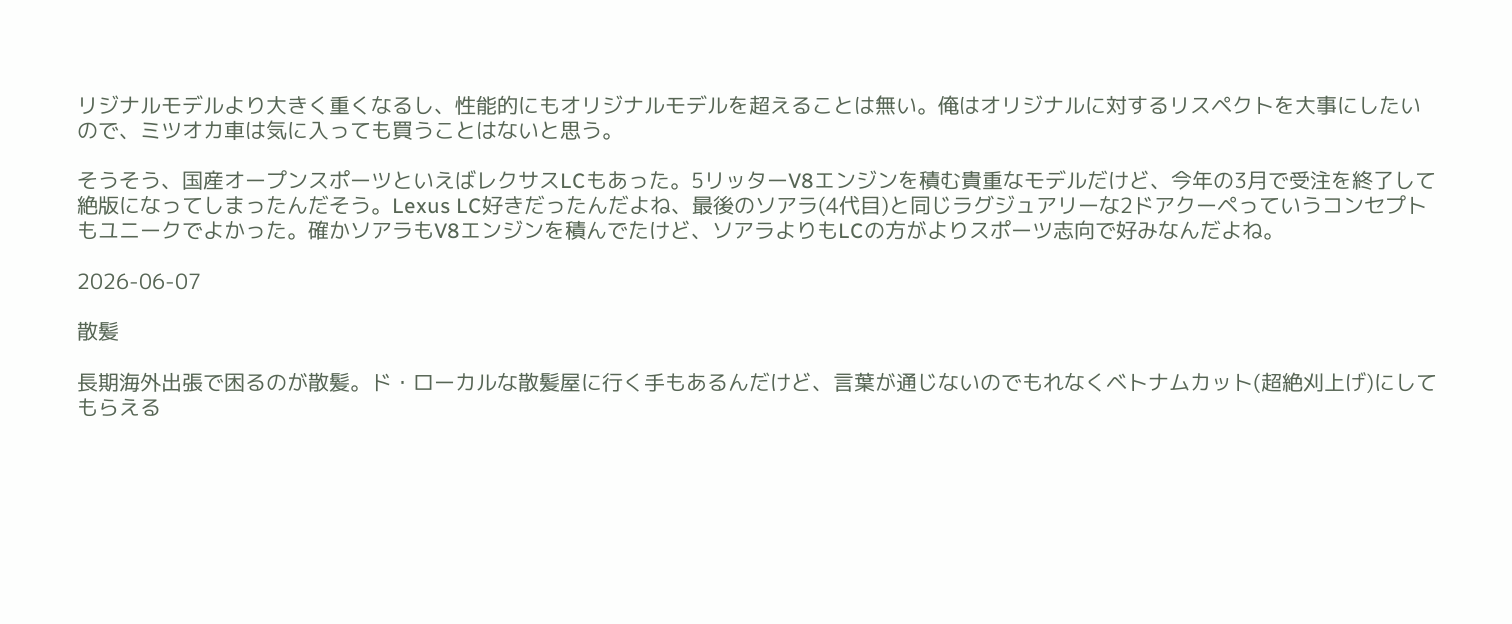リジナルモデルより大きく重くなるし、性能的にもオリジナルモデルを超えることは無い。俺はオリジナルに対するリスペクトを大事にしたいので、ミツオカ車は気に入っても買うことはないと思う。

そうそう、国産オープンスポーツといえばレクサスLCもあった。5リッターV8エンジンを積む貴重なモデルだけど、今年の3月で受注を終了して絶版になってしまったんだそう。Lexus LC好きだったんだよね、最後のソアラ(4代目)と同じラグジュアリーな2ドアクーペっていうコンセプトもユニークでよかった。確かソアラもV8エンジンを積んでたけど、ソアラよりもLCの方がよりスポーツ志向で好みなんだよね。

2026-06-07

散髪

長期海外出張で困るのが散髪。ド・ローカルな散髪屋に行く手もあるんだけど、言葉が通じないのでもれなくベトナムカット(超絶刈上げ)にしてもらえる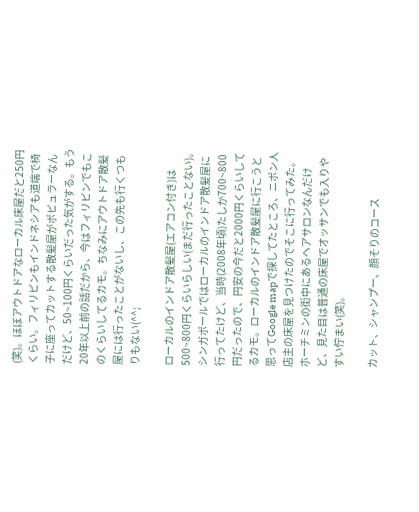(笑)。ほぼアウトドアなローカル床屋だと250円くらい。フィリピンもインドネシアも道端で椅子に座ってカットする散髪屋がポピュラーなんだけど、50~100円くらいだった気がする。もう20年以上前の話だから、今はフィリピンでもこのくらいしてるカモ。ちなみにアウトドア散髪屋には行ったことがないし、この先も行くつもりもない(^^;

ローカルのインドア散髪屋(エアコン付き)は500~800円くらいらしい(まだ行ったことない)。シンガポールではローカルのインドア散髪屋に行ってたけど、当時(2008年頃)たしか700~800円だったので、円安の今だと2000円くらいしてるカモ。ローカルのインドア散髪屋に行こうと思ってGoogle mapで探してたところ、ニポン人店主の床屋を見つけたのでそこに行ってみた。ホーチミンの街中にあるヘアサロンなんだけど、見た目は普通の床屋でオッサンでも入りやすい佇まい(笑)。

カット、シャンプー、顔そりのコース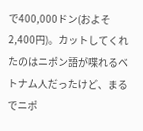で400,000ドン(およそ2,400円)。カットしてくれたのはニポン語が喋れるベトナム人だったけど、まるでニポ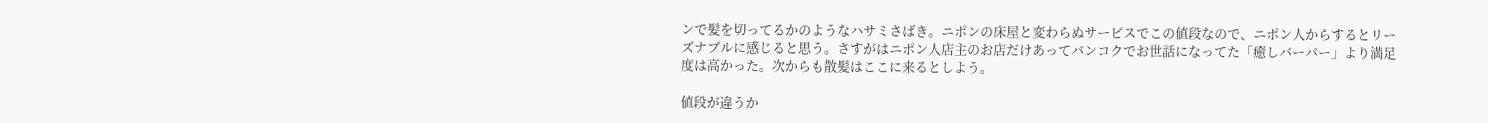ンで髪を切ってるかのようなハサミさばき。ニポンの床屋と変わらぬサービスでこの値段なので、ニポン人からするとリーズナブルに感じると思う。さすがはニポン人店主のお店だけあってバンコクでお世話になってた「癒しバーバー」より満足度は高かった。次からも散髪はここに来るとしよう。

値段が違うか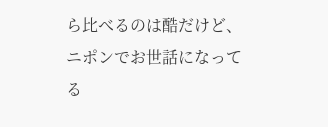ら比べるのは酷だけど、ニポンでお世話になってる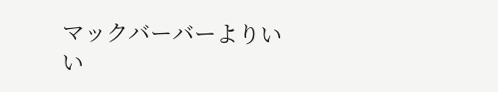マックバーバーよりいい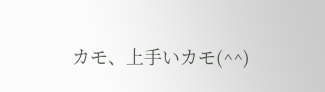カモ、上手いカモ(^^)